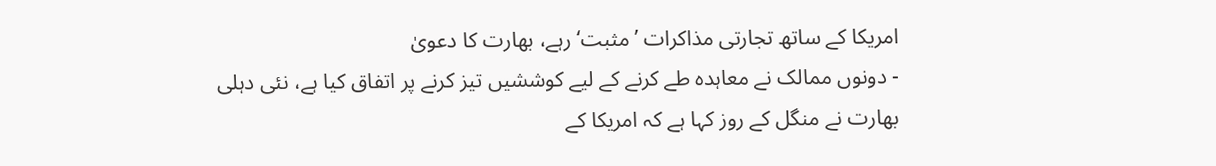امریکا کے ساتھ تجارتی مذاکرات ’مثبت‘ رہے، بھارت کا دعویٰ
- دونوں ممالک نے معاہدہ طے کرنے کے لیے کوششیں تیز کرنے پر اتفاق کیا ہے، نئی دہلی
بھارت نے منگل کے روز کہا ہے کہ امریکا کے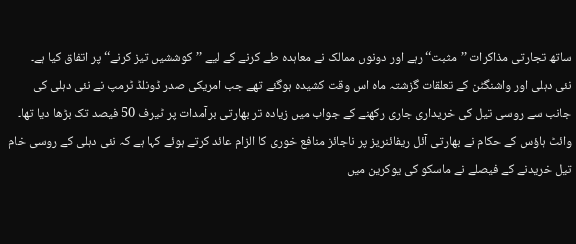ساتھ تجارتی مذاکرات ’’مثبت‘‘ رہے اور دونوں ممالک نے معاہدہ طے کرنے کے لیے ’’کوششیں تیز کرنے‘‘ پر اتفاق کیا ہے۔
نئی دہلی اور واشنگٹن کے تعلقات گزشتہ ماہ اس وقت کشیدہ ہوگئے تھے جب امریکی صدر ڈونلڈ ٹرمپ نے نئی دہلی کی جانب سے روسی تیل کی خریداری جاری رکھنے کے جواب میں زیادہ تر بھارتی برآمدات پر ٹیرف 50 فیصد تک بڑھا دیا تھا۔
وائٹ ہاؤس کے حکام نے بھارتی آئل ریفائنریز پر ناجائز منافع خوری کا الزام عائد کرتے ہوئے کہا ہے کہ نئی دہلی کے روسی خام تیل خریدنے کے فیصلے نے ماسکو کی یوکرین میں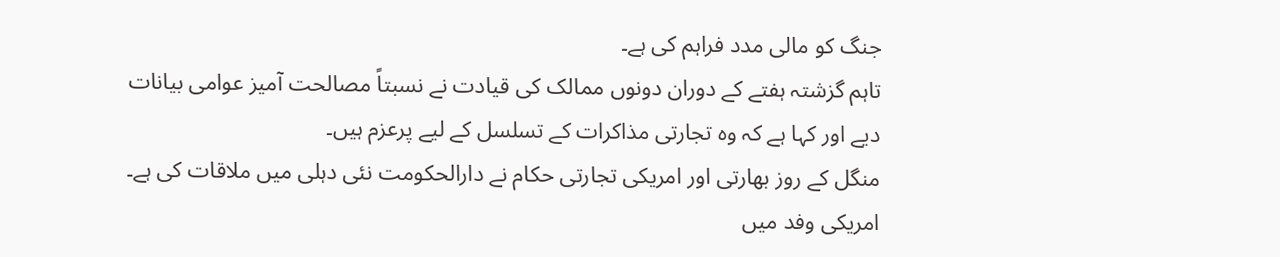جنگ کو مالی مدد فراہم کی ہے۔
تاہم گزشتہ ہفتے کے دوران دونوں ممالک کی قیادت نے نسبتاً مصالحت آمیز عوامی بیانات دیے اور کہا ہے کہ وہ تجارتی مذاکرات کے تسلسل کے لیے پرعزم ہیں۔
منگل کے روز بھارتی اور امریکی تجارتی حکام نے دارالحکومت نئی دہلی میں ملاقات کی ہے۔
امریکی وفد میں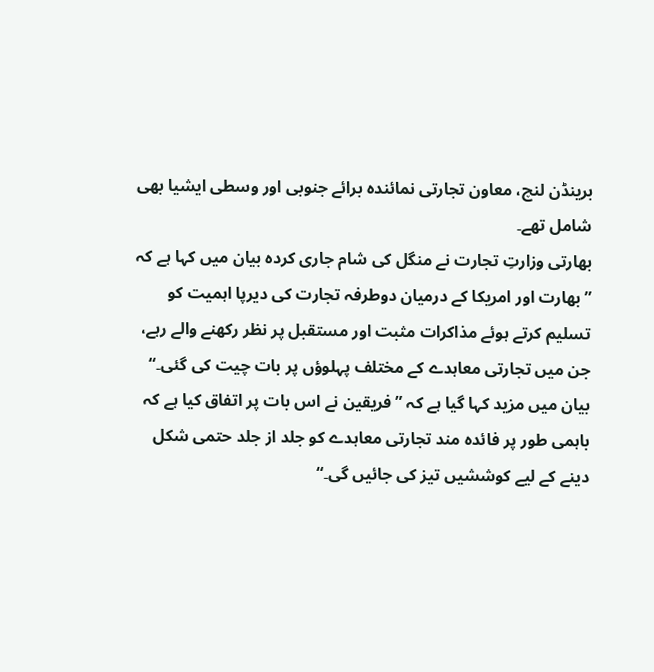برینڈن لنچ، معاون تجارتی نمائندہ برائے جنوبی اور وسطی ایشیا بھی شامل تھے۔
بھارتی وزارتِ تجارت نے منگل کی شام جاری کردہ بیان میں کہا ہے کہ ”بھارت اور امریکا کے درمیان دوطرفہ تجارت کی دیرپا اہمیت کو تسلیم کرتے ہوئے مذاکرات مثبت اور مستقبل پر نظر رکھنے والے رہے، جن میں تجارتی معاہدے کے مختلف پہلوؤں پر بات چیت کی گئی۔“
بیان میں مزید کہا گیا ہے کہ ”فریقین نے اس بات پر اتفاق کیا ہے کہ باہمی طور پر فائدہ مند تجارتی معاہدے کو جلد از جلد حتمی شکل دینے کے لیے کوششیں تیز کی جائیں گی۔“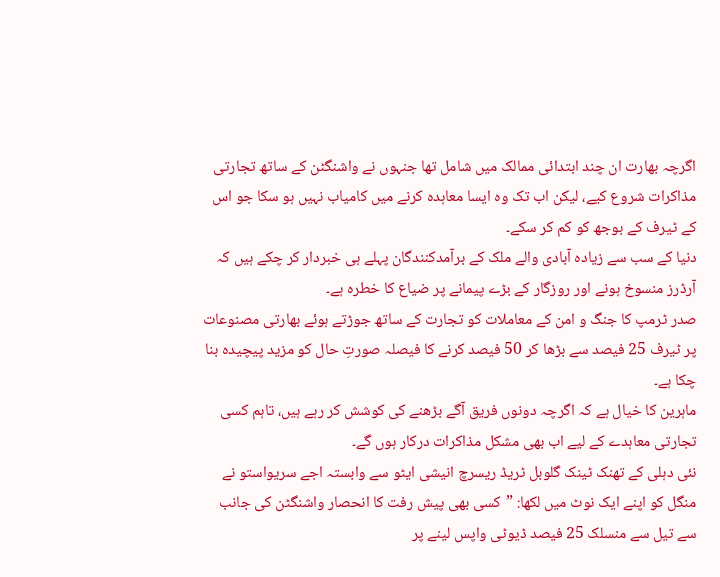اگرچہ بھارت ان چند ابتدائی ممالک میں شامل تھا جنہوں نے واشنگٹن کے ساتھ تجارتی مذاکرات شروع کیے، لیکن اب تک وہ ایسا معاہدہ کرنے میں کامیاب نہیں ہو سکا جو اس کے ٹیرف کے بوجھ کو کم کر سکے۔
دنیا کے سب سے زیادہ آبادی والے ملک کے برآمدکنندگان پہلے ہی خبردار کر چکے ہیں کہ آرڈرز منسوخ ہونے اور روزگار کے بڑے پیمانے پر ضیاع کا خطرہ ہے۔
صدر ٹرمپ کا جنگ و امن کے معاملات کو تجارت کے ساتھ جوڑتے ہوئے بھارتی مصنوعات پر ٹیرف 25 فیصد سے بڑھا کر 50 فیصد کرنے کا فیصلہ صورتِ حال کو مزید پیچیدہ بنا چکا ہے۔
ماہرین کا خیال ہے کہ اگرچہ دونوں فریق آگے بڑھنے کی کوشش کر رہے ہیں، تاہم کسی تجارتی معاہدے کے لیے اب بھی مشکل مذاکرات درکار ہوں گے۔
نئی دہلی کے تھنک ٹینک گلوبل ٹریڈ ریسرچ انیشی ایٹو سے وابستہ اجے سریواستو نے منگل کو اپنے ایک نوٹ میں لکھا: ”کسی بھی پیش رفت کا انحصار واشنگٹن کی جانب سے تیل سے منسلک 25 فیصد ڈیوٹی واپس لینے پر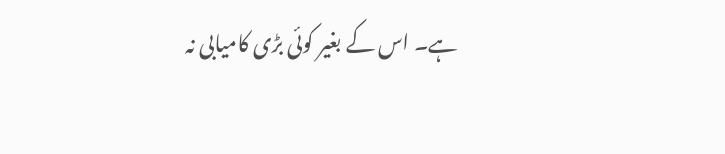ہے۔ اس کے بغیر کوئی بڑی کامیابی نہ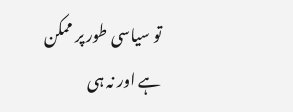تو سیاسی طور پر ممکن ہے اور نہ ہی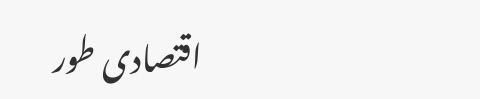اقتصادی طور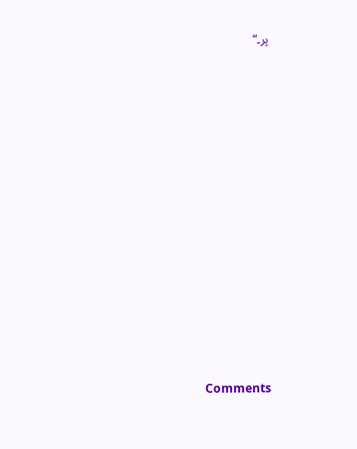پر۔“






















Comments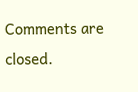Comments are closed.